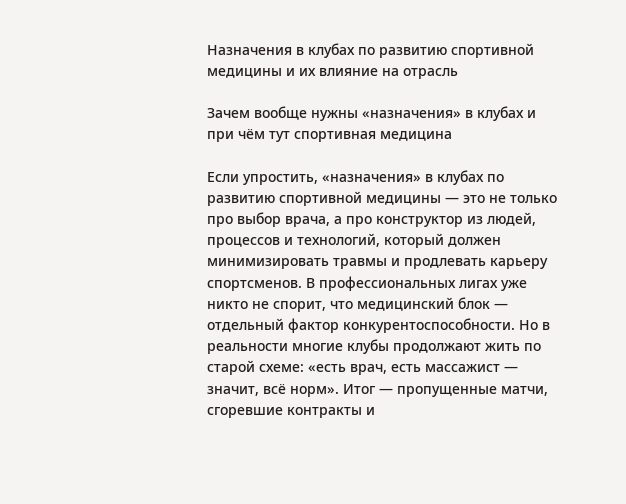Назначения в клубах по развитию спортивной медицины и их влияние на отрасль

Зачем вообще нужны «назначения» в клубах и при чём тут спортивная медицина

Если упростить, «назначения» в клубах по развитию спортивной медицины — это не только про выбор врача, а про конструктор из людей, процессов и технологий, который должен минимизировать травмы и продлевать карьеру спортсменов. В профессиональных лигах уже никто не спорит, что медицинский блок — отдельный фактор конкурентоспособности. Но в реальности многие клубы продолжают жить по старой схеме: «есть врач, есть массажист — значит, всё норм». Итог — пропущенные матчи, сгоревшие контракты и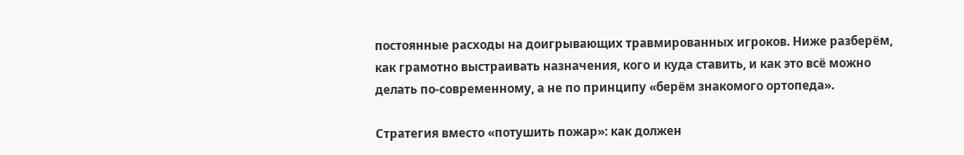постоянные расходы на доигрывающих травмированных игроков. Ниже разберём, как грамотно выстраивать назначения, кого и куда ставить, и как это всё можно делать по‑современному, а не по принципу «берём знакомого ортопеда».

Стратегия вместо «потушить пожар»: как должен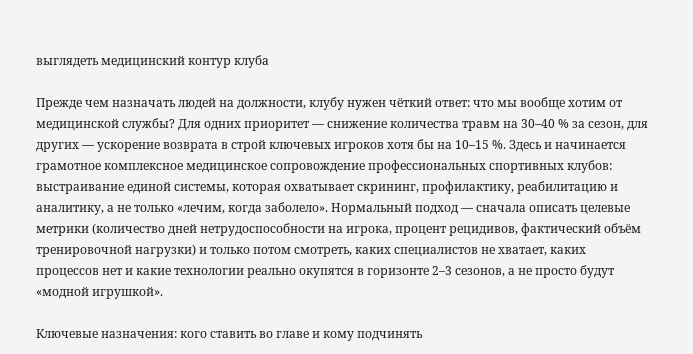выглядеть медицинский контур клуба

Прежде чем назначать людей на должности, клубу нужен чёткий ответ: что мы вообще хотим от медицинской службы? Для одних приоритет — снижение количества травм на 30–40 % за сезон, для других — ускорение возврата в строй ключевых игроков хотя бы на 10–15 %. Здесь и начинается грамотное комплексное медицинское сопровождение профессиональных спортивных клубов: выстраивание единой системы, которая охватывает скрининг, профилактику, реабилитацию и аналитику, а не только «лечим, когда заболело». Нормальный подход — сначала описать целевые метрики (количество дней нетрудоспособности на игрока, процент рецидивов, фактический объём тренировочной нагрузки) и только потом смотреть, каких специалистов не хватает, каких процессов нет и какие технологии реально окупятся в горизонте 2–3 сезонов, а не просто будут «модной игрушкой».

Ключевые назначения: кого ставить во главе и кому подчинять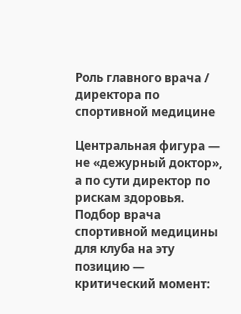Роль главного врача / директора по спортивной медицине

Центральная фигура — не «дежурный доктор», а по сути директор по рискам здоровья. Подбор врача спортивной медицины для клуба на эту позицию — критический момент: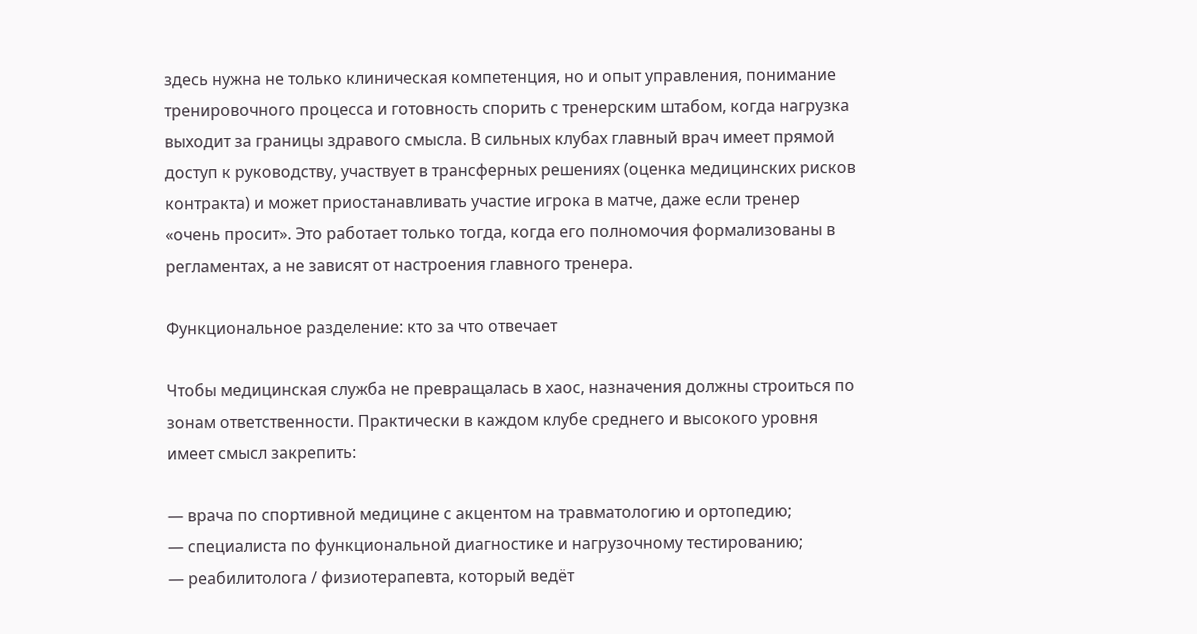здесь нужна не только клиническая компетенция, но и опыт управления, понимание тренировочного процесса и готовность спорить с тренерским штабом, когда нагрузка выходит за границы здравого смысла. В сильных клубах главный врач имеет прямой доступ к руководству, участвует в трансферных решениях (оценка медицинских рисков контракта) и может приостанавливать участие игрока в матче, даже если тренер «очень просит». Это работает только тогда, когда его полномочия формализованы в регламентах, а не зависят от настроения главного тренера.

Функциональное разделение: кто за что отвечает

Чтобы медицинская служба не превращалась в хаос, назначения должны строиться по зонам ответственности. Практически в каждом клубе среднего и высокого уровня имеет смысл закрепить:

— врача по спортивной медицине с акцентом на травматологию и ортопедию;
— специалиста по функциональной диагностике и нагрузочному тестированию;
— реабилитолога / физиотерапевта, который ведёт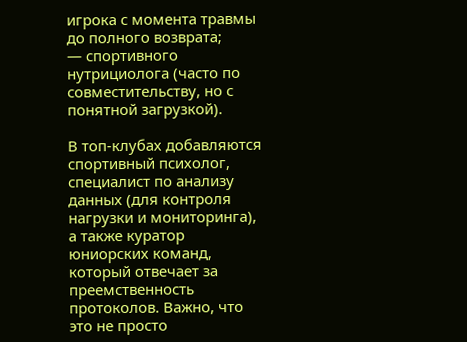игрока с момента травмы до полного возврата;
— спортивного нутрициолога (часто по совместительству, но с понятной загрузкой).

В топ‑клубах добавляются спортивный психолог, специалист по анализу данных (для контроля нагрузки и мониторинга), а также куратор юниорских команд, который отвечает за преемственность протоколов. Важно, что это не просто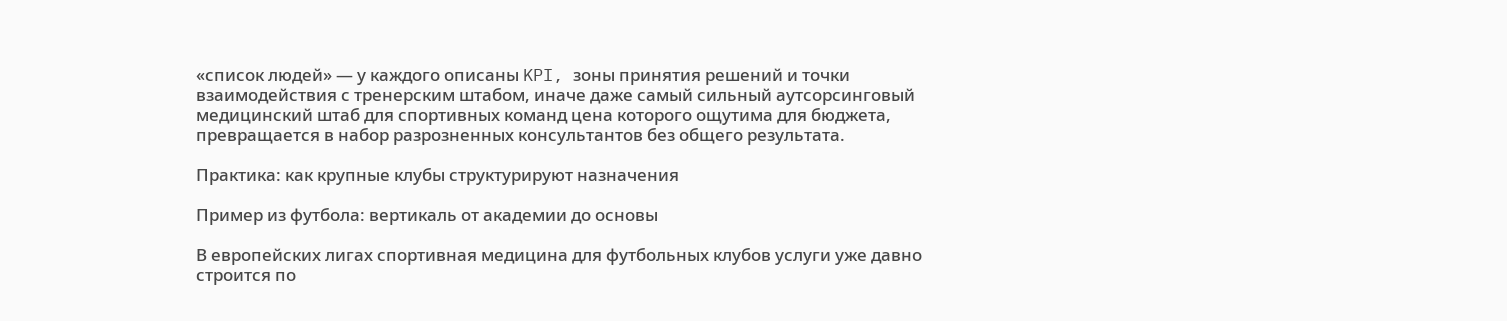«список людей» — у каждого описаны KPI, зоны принятия решений и точки взаимодействия с тренерским штабом, иначе даже самый сильный аутсорсинговый медицинский штаб для спортивных команд цена которого ощутима для бюджета, превращается в набор разрозненных консультантов без общего результата.

Практика: как крупные клубы структурируют назначения

Пример из футбола: вертикаль от академии до основы

В европейских лигах спортивная медицина для футбольных клубов услуги уже давно строится по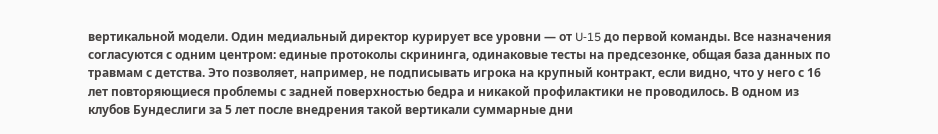вертикальной модели. Один медиальный директор курирует все уровни — от U‑15 до первой команды. Все назначения согласуются с одним центром: единые протоколы скрининга, одинаковые тесты на предсезонке, общая база данных по травмам с детства. Это позволяет, например, не подписывать игрока на крупный контракт, если видно, что у него с 16 лет повторяющиеся проблемы с задней поверхностью бедра и никакой профилактики не проводилось. В одном из клубов Бундеслиги за 5 лет после внедрения такой вертикали суммарные дни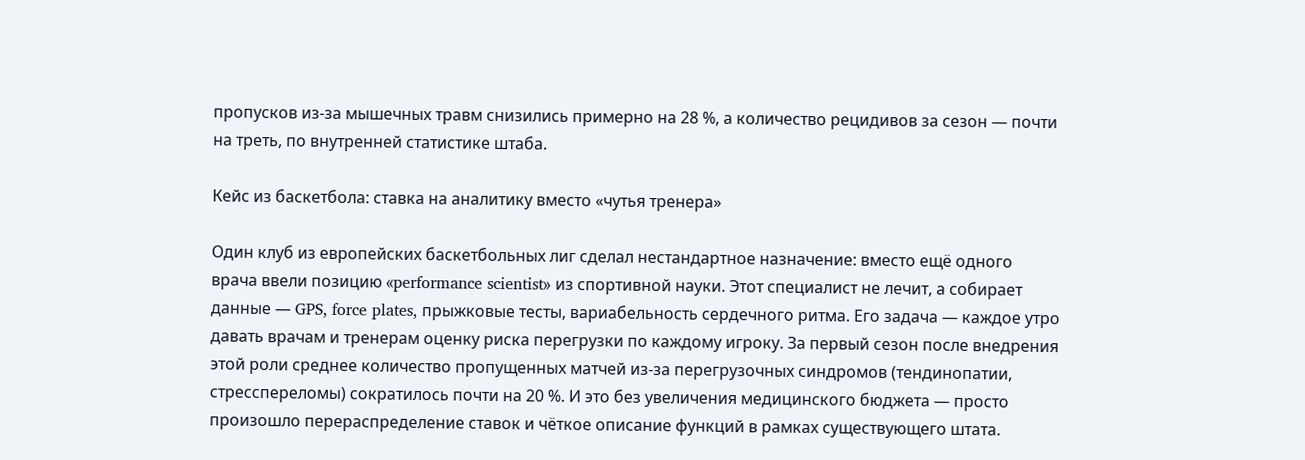пропусков из-за мышечных травм снизились примерно на 28 %, а количество рецидивов за сезон — почти на треть, по внутренней статистике штаба.

Кейс из баскетбола: ставка на аналитику вместо «чутья тренера»

Один клуб из европейских баскетбольных лиг сделал нестандартное назначение: вместо ещё одного врача ввели позицию «performance scientist» из спортивной науки. Этот специалист не лечит, а собирает данные — GPS, force plates, прыжковые тесты, вариабельность сердечного ритма. Его задача — каждое утро давать врачам и тренерам оценку риска перегрузки по каждому игроку. За первый сезон после внедрения этой роли среднее количество пропущенных матчей из‑за перегрузочных синдромов (тендинопатии, стресспереломы) сократилось почти на 20 %. И это без увеличения медицинского бюджета — просто произошло перераспределение ставок и чёткое описание функций в рамках существующего штата.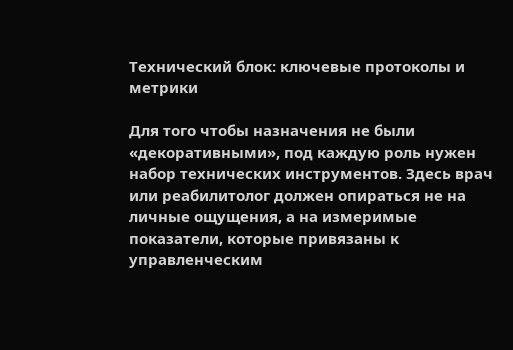Технический блок: ключевые протоколы и метрики

Для того чтобы назначения не были «декоративными», под каждую роль нужен набор технических инструментов. Здесь врач или реабилитолог должен опираться не на личные ощущения, а на измеримые показатели, которые привязаны к управленческим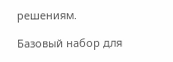решениям.

Базовый набор для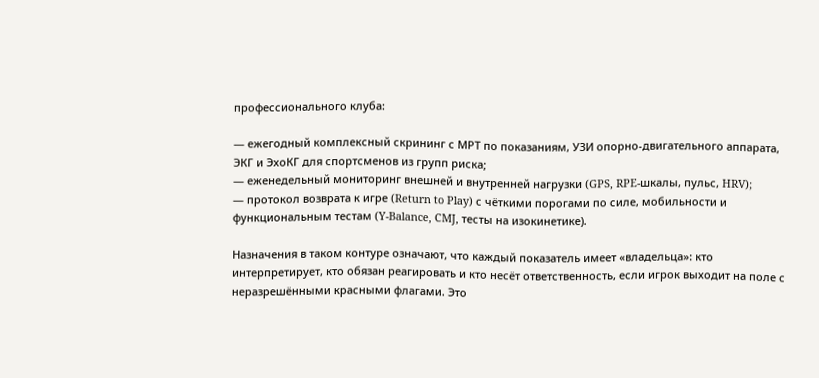профессионального клуба:

— ежегодный комплексный скрининг с МРТ по показаниям, УЗИ опорно‑двигательного аппарата, ЭКГ и ЭхоКГ для спортсменов из групп риска;
— еженедельный мониторинг внешней и внутренней нагрузки (GPS, RPE‑шкалы, пульс, HRV);
— протокол возврата к игре (Return to Play) с чёткими порогами по силе, мобильности и функциональным тестам (Y‑Balance, CMJ, тесты на изокинетике).

Назначения в таком контуре означают, что каждый показатель имеет «владельца»: кто интерпретирует, кто обязан реагировать и кто несёт ответственность, если игрок выходит на поле с неразрешёнными красными флагами. Это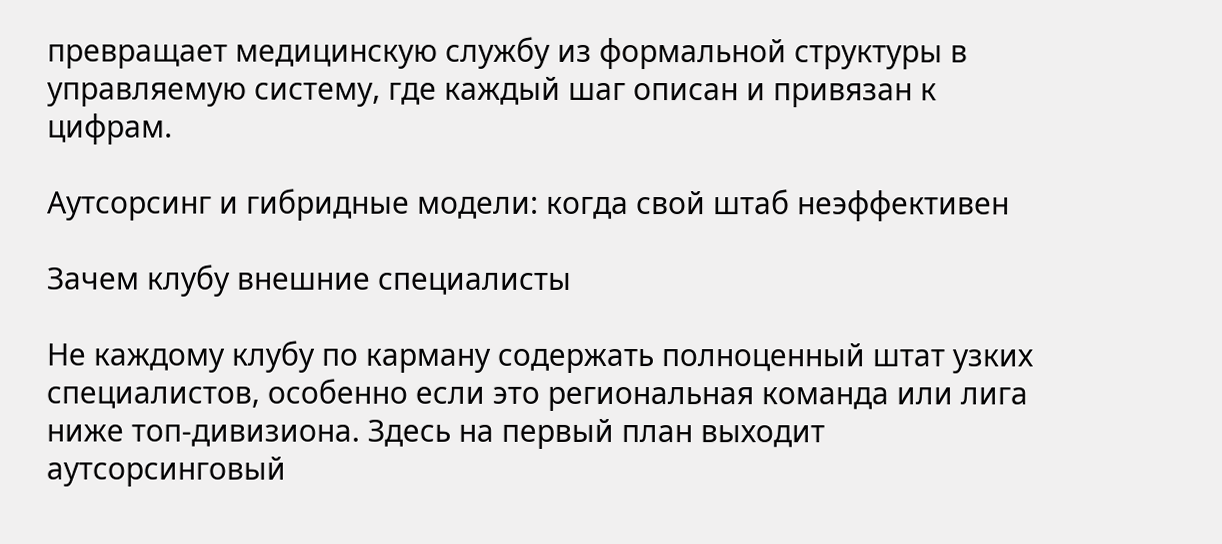превращает медицинскую службу из формальной структуры в управляемую систему, где каждый шаг описан и привязан к цифрам.

Аутсорсинг и гибридные модели: когда свой штаб неэффективен

Зачем клубу внешние специалисты

Не каждому клубу по карману содержать полноценный штат узких специалистов, особенно если это региональная команда или лига ниже топ‑дивизиона. Здесь на первый план выходит аутсорсинговый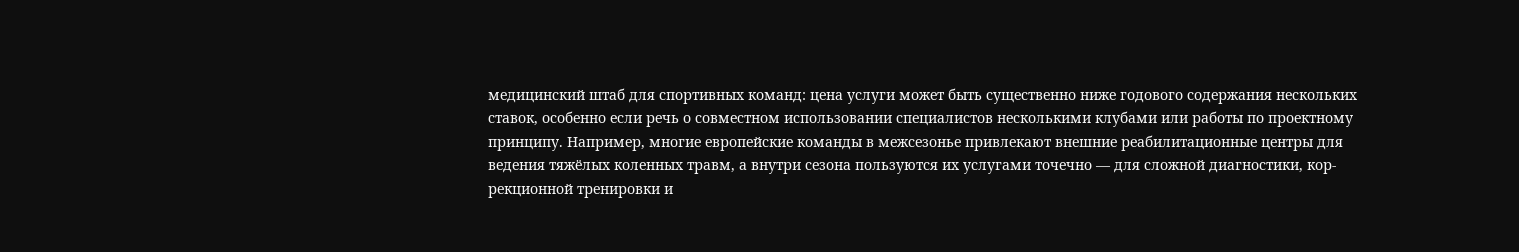медицинский штаб для спортивных команд: цена услуги может быть существенно ниже годового содержания нескольких ставок, особенно если речь о совместном использовании специалистов несколькими клубами или работы по проектному принципу. Например, многие европейские команды в межсезонье привлекают внешние реабилитационные центры для ведения тяжёлых коленных травм, а внутри сезона пользуются их услугами точечно — для сложной диагностики, кор-рекционной тренировки и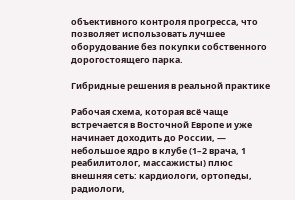объективного контроля прогресса, что позволяет использовать лучшее оборудование без покупки собственного дорогостоящего парка.

Гибридные решения в реальной практике

Рабочая схема, которая всё чаще встречается в Восточной Европе и уже начинает доходить до России, — небольшое ядро в клубе (1–2 врача, 1 реабилитолог, массажисты) плюс внешняя сеть: кардиологи, ортопеды, радиологи,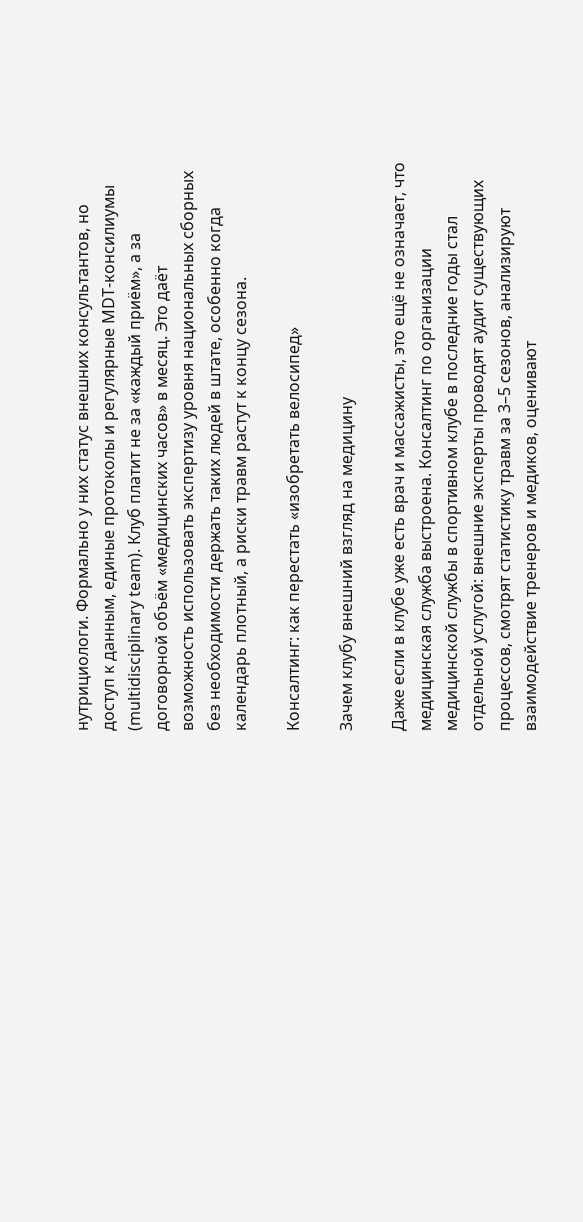нутрициологи. Формально у них статус внешних консультантов, но доступ к данным, единые протоколы и регулярные MDT‑консилиумы (multidisciplinary team). Клуб платит не за «каждый приём», а за договорной объём «медицинских часов» в месяц. Это даёт возможность использовать экспертизу уровня национальных сборных без необходимости держать таких людей в штате, особенно когда календарь плотный, а риски травм растут к концу сезона.

Консалтинг: как перестать «изобретать велосипед»

Зачем клубу внешний взгляд на медицину

Даже если в клубе уже есть врач и массажисты, это ещё не означает, что медицинская служба выстроена. Консалтинг по организации медицинской службы в спортивном клубе в последние годы стал отдельной услугой: внешние эксперты проводят аудит существующих процессов, смотрят статистику травм за 3–5 сезонов, анализируют взаимодействие тренеров и медиков, оценивают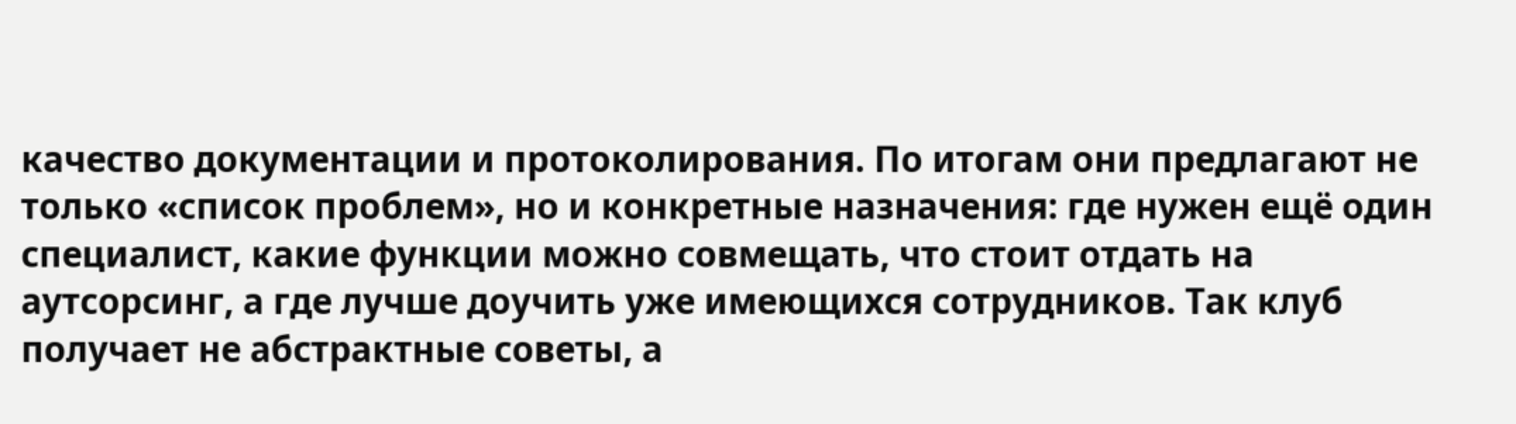качество документации и протоколирования. По итогам они предлагают не только «список проблем», но и конкретные назначения: где нужен ещё один специалист, какие функции можно совмещать, что стоит отдать на аутсорсинг, а где лучше доучить уже имеющихся сотрудников. Так клуб получает не абстрактные советы, а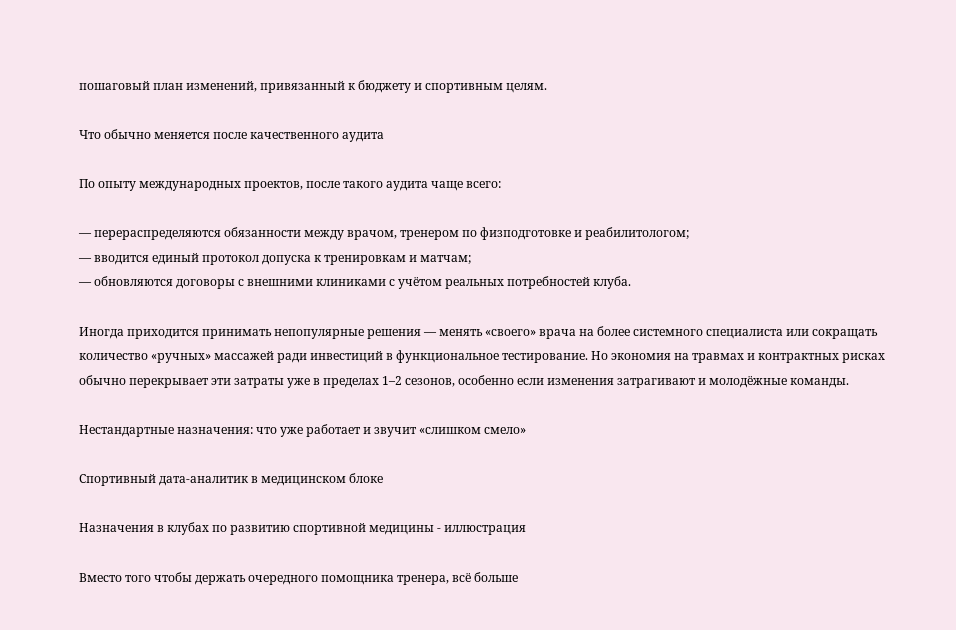пошаговый план изменений, привязанный к бюджету и спортивным целям.

Что обычно меняется после качественного аудита

По опыту международных проектов, после такого аудита чаще всего:

— перераспределяются обязанности между врачом, тренером по физподготовке и реабилитологом;
— вводится единый протокол допуска к тренировкам и матчам;
— обновляются договоры с внешними клиниками с учётом реальных потребностей клуба.

Иногда приходится принимать непопулярные решения — менять «своего» врача на более системного специалиста или сокращать количество «ручных» массажей ради инвестиций в функциональное тестирование. Но экономия на травмах и контрактных рисках обычно перекрывает эти затраты уже в пределах 1–2 сезонов, особенно если изменения затрагивают и молодёжные команды.

Нестандартные назначения: что уже работает и звучит «слишком смело»

Спортивный дата‑аналитик в медицинском блоке

Назначения в клубах по развитию спортивной медицины - иллюстрация

Вместо того чтобы держать очередного помощника тренера, всё больше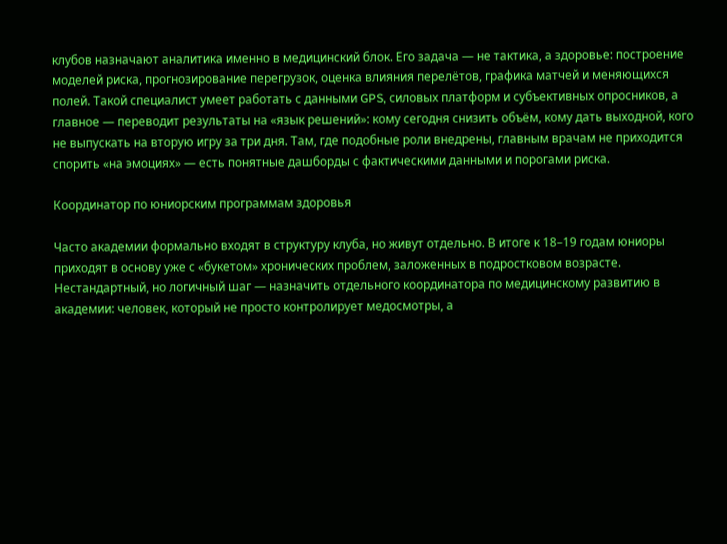клубов назначают аналитика именно в медицинский блок. Его задача — не тактика, а здоровье: построение моделей риска, прогнозирование перегрузок, оценка влияния перелётов, графика матчей и меняющихся полей. Такой специалист умеет работать с данными GPS, силовых платформ и субъективных опросников, а главное — переводит результаты на «язык решений»: кому сегодня снизить объём, кому дать выходной, кого не выпускать на вторую игру за три дня. Там, где подобные роли внедрены, главным врачам не приходится спорить «на эмоциях» — есть понятные дашборды с фактическими данными и порогами риска.

Координатор по юниорским программам здоровья

Часто академии формально входят в структуру клуба, но живут отдельно. В итоге к 18–19 годам юниоры приходят в основу уже с «букетом» хронических проблем, заложенных в подростковом возрасте. Нестандартный, но логичный шаг — назначить отдельного координатора по медицинскому развитию в академии: человек, который не просто контролирует медосмотры, а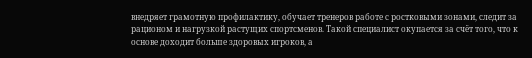внедряет грамотную профилактику, обучает тренеров работе с ростковыми зонами, следит за рационом и нагрузкой растущих спортсменов. Такой специалист окупается за счёт того, что к основе доходит больше здоровых игроков, а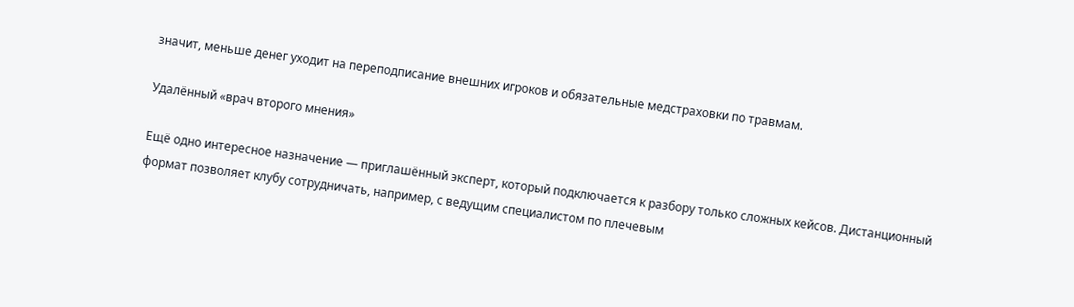значит, меньше денег уходит на переподписание внешних игроков и обязательные медстраховки по травмам.

Удалённый «врач второго мнения»

Ещё одно интересное назначение — приглашённый эксперт, который подключается к разбору только сложных кейсов. Дистанционный формат позволяет клубу сотрудничать, например, с ведущим специалистом по плечевым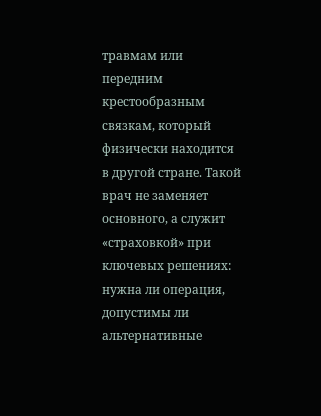травмам или передним крестообразным связкам, который физически находится в другой стране. Такой врач не заменяет основного, а служит «страховкой» при ключевых решениях: нужна ли операция, допустимы ли альтернативные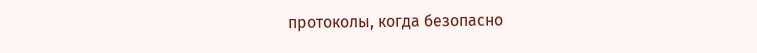протоколы, когда безопасно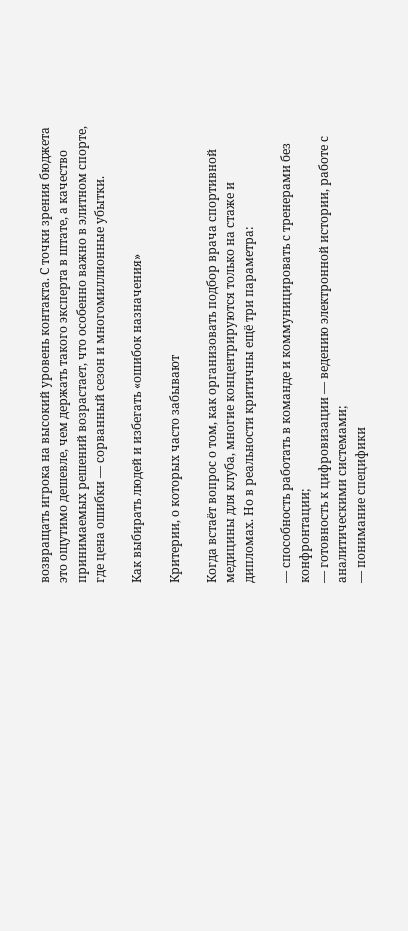возвращать игрока на высокий уровень контакта. С точки зрения бюджета это ощутимо дешевле, чем держать такого эксперта в штате, а качество принимаемых решений возрастает, что особенно важно в элитном спорте, где цена ошибки — сорванный сезон и многомиллионные убытки.

Как выбирать людей и избегать «ошибок назначения»

Критерии, о которых часто забывают

Когда встаёт вопрос о том, как организовать подбор врача спортивной медицины для клуба, многие концентрируются только на стаже и дипломах. Но в реальности критичны ещё три параметра:

— способность работать в команде и коммуницировать с тренерами без конфронтации;
— готовность к цифровизации — ведению электронной истории, работе с аналитическими системами;
— понимание специфики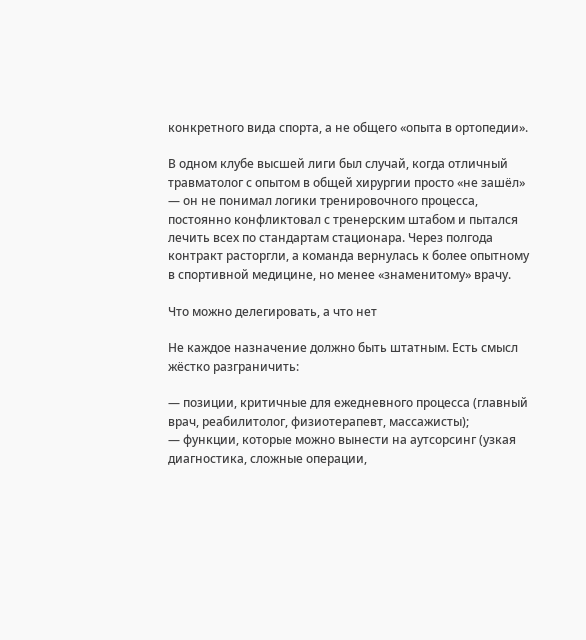конкретного вида спорта, а не общего «опыта в ортопедии».

В одном клубе высшей лиги был случай, когда отличный травматолог с опытом в общей хирургии просто «не зашёл» — он не понимал логики тренировочного процесса, постоянно конфликтовал с тренерским штабом и пытался лечить всех по стандартам стационара. Через полгода контракт расторгли, а команда вернулась к более опытному в спортивной медицине, но менее «знаменитому» врачу.

Что можно делегировать, а что нет

Не каждое назначение должно быть штатным. Есть смысл жёстко разграничить:

— позиции, критичные для ежедневного процесса (главный врач, реабилитолог, физиотерапевт, массажисты);
— функции, которые можно вынести на аутсорсинг (узкая диагностика, сложные операции,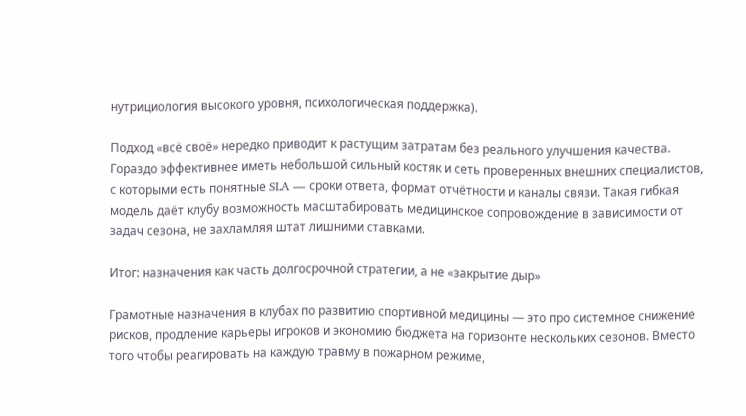нутрициология высокого уровня, психологическая поддержка).

Подход «всё своё» нередко приводит к растущим затратам без реального улучшения качества. Гораздо эффективнее иметь небольшой сильный костяк и сеть проверенных внешних специалистов, с которыми есть понятные SLA — сроки ответа, формат отчётности и каналы связи. Такая гибкая модель даёт клубу возможность масштабировать медицинское сопровождение в зависимости от задач сезона, не захламляя штат лишними ставками.

Итог: назначения как часть долгосрочной стратегии, а не «закрытие дыр»

Грамотные назначения в клубах по развитию спортивной медицины — это про системное снижение рисков, продление карьеры игроков и экономию бюджета на горизонте нескольких сезонов. Вместо того чтобы реагировать на каждую травму в пожарном режиме,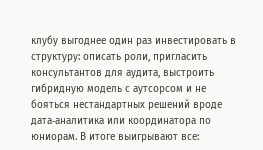клубу выгоднее один раз инвестировать в структуру: описать роли, пригласить консультантов для аудита, выстроить гибридную модель с аутсорсом и не бояться нестандартных решений вроде дата‑аналитика или координатора по юниорам. В итоге выигрывают все: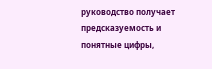руководство получает предсказуемость и понятные цифры,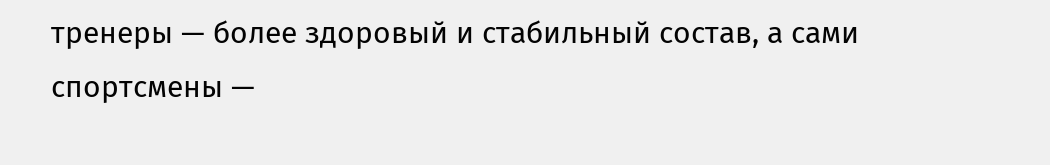тренеры — более здоровый и стабильный состав, а сами спортсмены —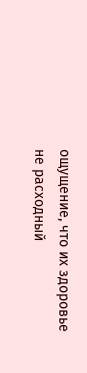ощущение, что их здоровье не расходный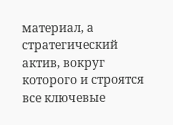материал, а стратегический актив, вокруг которого и строятся все ключевые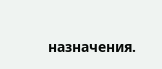назначения.